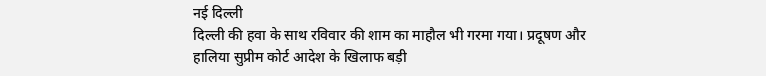नई दिल्ली
दिल्ली की हवा के साथ रविवार की शाम का माहौल भी गरमा गया। प्रदूषण और हालिया सुप्रीम कोर्ट आदेश के खिलाफ बड़ी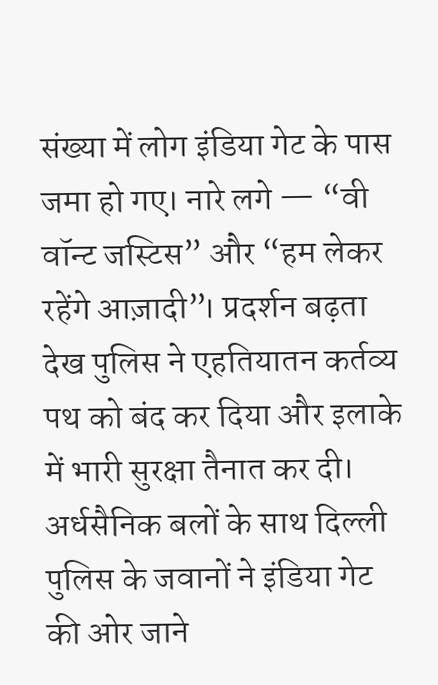संख्या में लोग इंडिया गेट के पास जमा हो गए। नारे लगे — “वी वॉन्ट जस्टिस” और “हम लेकर रहेंगे आज़ादी”। प्रदर्शन बढ़ता देख पुलिस ने एहतियातन कर्तव्य पथ को बंद कर दिया और इलाके में भारी सुरक्षा तैनात कर दी।
अर्धसैनिक बलों के साथ दिल्ली पुलिस के जवानों ने इंडिया गेट की ओर जाने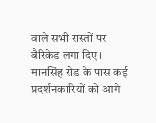वाले सभी रास्तों पर बैरिकेड लगा दिए। मानसिंह रोड के पास कई प्रदर्शनकारियों को आगे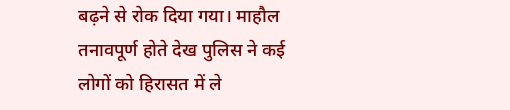बढ़ने से रोक दिया गया। माहौल तनावपूर्ण होते देख पुलिस ने कई लोगों को हिरासत में ले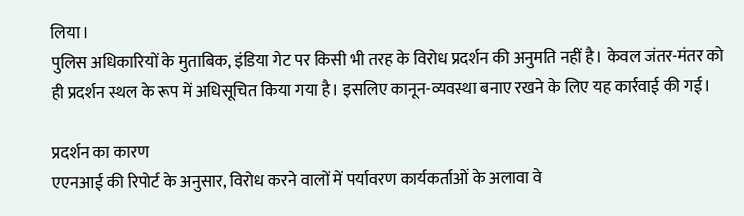लिया।
पुलिस अधिकारियों के मुताबिक, इंडिया गेट पर किसी भी तरह के विरोध प्रदर्शन की अनुमति नहीं है। केवल जंतर-मंतर को ही प्रदर्शन स्थल के रूप में अधिसूचित किया गया है। इसलिए कानून-व्यवस्था बनाए रखने के लिए यह कार्रवाई की गई।

प्रदर्शन का कारण
एएनआई की रिपोर्ट के अनुसार, विरोध करने वालों में पर्यावरण कार्यकर्ताओं के अलावा वे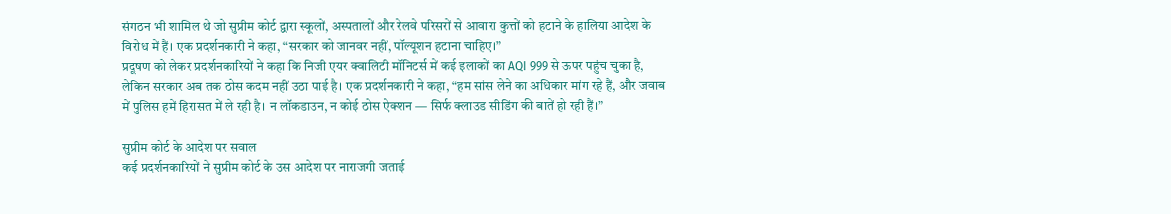संगठन भी शामिल थे जो सुप्रीम कोर्ट द्वारा स्कूलों, अस्पतालों और रेलवे परिसरों से आवारा कुत्तों को हटाने के हालिया आदेश के विरोध में हैं। एक प्रदर्शनकारी ने कहा, “सरकार को जानवर नहीं, पॉल्यूशन हटाना चाहिए।”
प्रदूषण को लेकर प्रदर्शनकारियों ने कहा कि निजी एयर क्वालिटी मॉनिटर्स में कई इलाकों का AQI 999 से ऊपर पहुंच चुका है, लेकिन सरकार अब तक ठोस कदम नहीं उठा पाई है। एक प्रदर्शनकारी ने कहा, “हम सांस लेने का अधिकार मांग रहे हैं, और जवाब में पुलिस हमें हिरासत में ले रही है। न लॉकडाउन, न कोई ठोस ऐक्शन — सिर्फ क्लाउड सीडिंग की बातें हो रही हैं।”

सुप्रीम कोर्ट के आदेश पर सवाल
कई प्रदर्शनकारियों ने सुप्रीम कोर्ट के उस आदेश पर नाराजगी जताई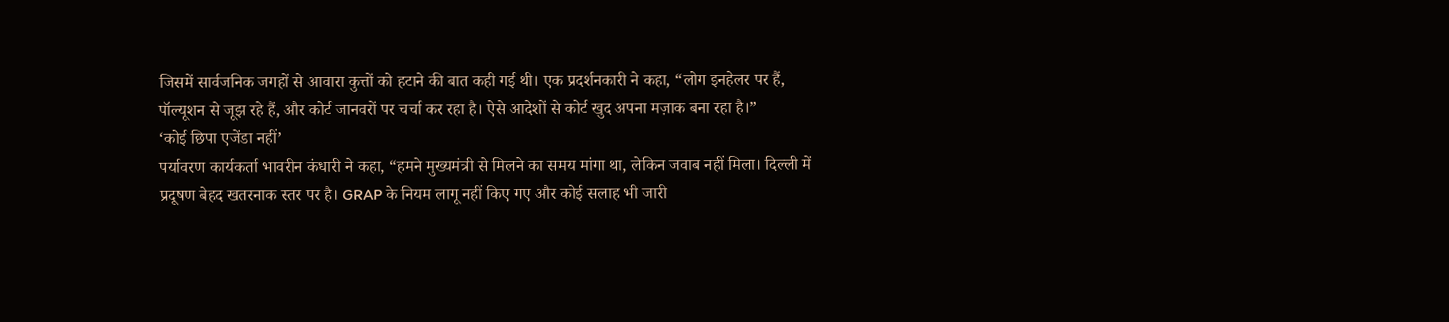जिसमें सार्वजनिक जगहों से आवारा कुत्तों को हटाने की बात कही गई थी। एक प्रदर्शनकारी ने कहा, “लोग इनहेलर पर हैं, पॉल्यूशन से जूझ रहे हैं, और कोर्ट जानवरों पर चर्चा कर रहा है। ऐसे आदेशों से कोर्ट खुद अपना मज़ाक बना रहा है।”
‘कोई छिपा एजेंडा नहीं’
पर्यावरण कार्यकर्ता भावरीन कंधारी ने कहा, “हमने मुख्यमंत्री से मिलने का समय मांगा था, लेकिन जवाब नहीं मिला। दिल्ली में प्रदूषण बेहद खतरनाक स्तर पर है। GRAP के नियम लागू नहीं किए गए और कोई सलाह भी जारी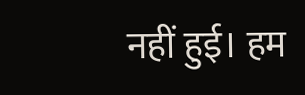नहीं हुई। हम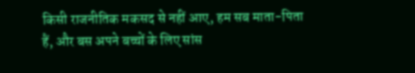किसी राजनीतिक मकसद से नहीं आए, हम सब माता-पिता हैं, और बस अपने बच्चों के लिए सांस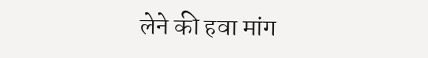लेने की हवा मांग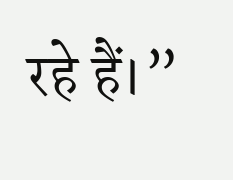रहे हैं।”